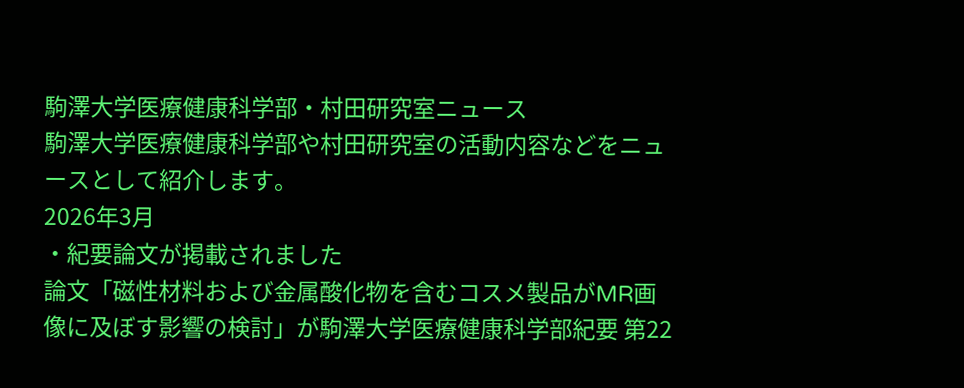駒澤大学医療健康科学部・村田研究室ニュース
駒澤大学医療健康科学部や村田研究室の活動内容などをニュースとして紹介します。
2026年3月
・紀要論文が掲載されました
論文「磁性材料および金属酸化物を含むコスメ製品がMR画像に及ぼす影響の検討」が駒澤大学医療健康科学部紀要 第22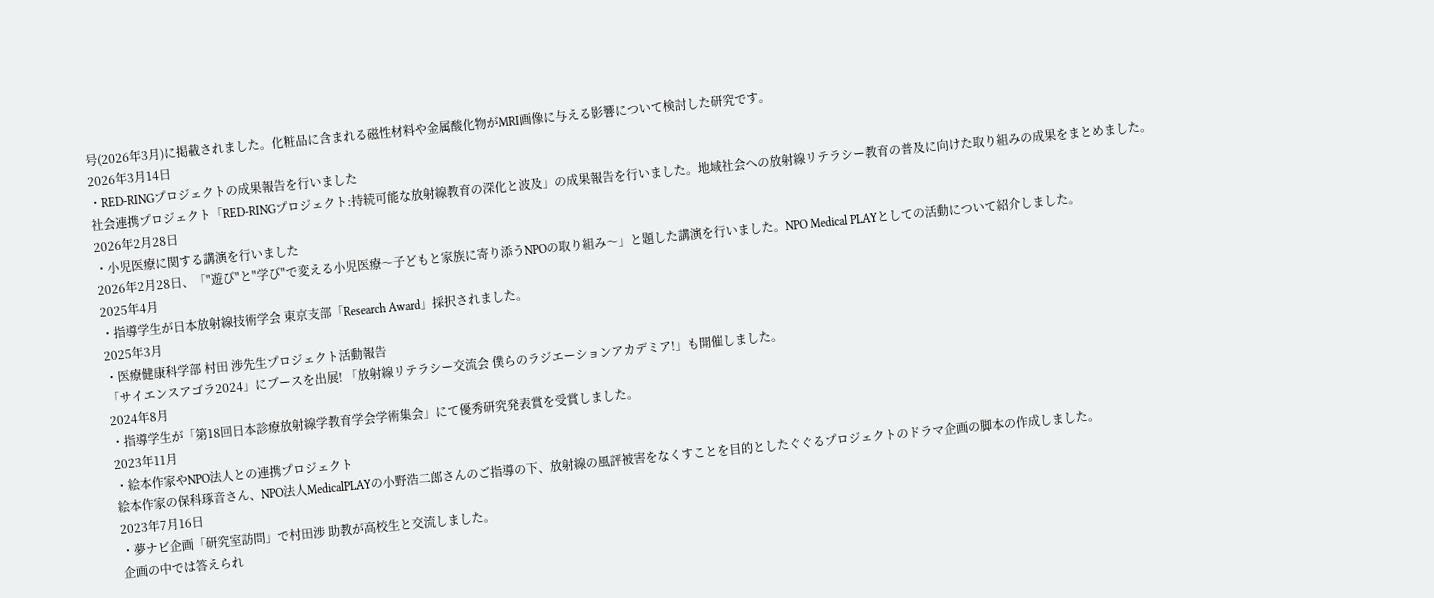号(2026年3月)に掲載されました。化粧品に含まれる磁性材料や金属酸化物がMRI画像に与える影響について検討した研究です。
2026年3月14日
・RED-RINGプロジェクトの成果報告を行いました
社会連携プロジェクト「RED-RINGプロジェクト:持続可能な放射線教育の深化と波及」の成果報告を行いました。地域社会への放射線リテラシー教育の普及に向けた取り組みの成果をまとめました。
2026年2月28日
・小児医療に関する講演を行いました
2026年2月28日、「"遊び"と"学び"で変える小児医療〜子どもと家族に寄り添うNPOの取り組み〜」と題した講演を行いました。NPO Medical PLAYとしての活動について紹介しました。
2025年4月
・指導学生が日本放射線技術学会 東京支部「Research Award」採択されました。
2025年3月
・医療健康科学部 村田 渉先生プロジェクト活動報告
「サイエンスアゴラ2024」にブースを出展! 「放射線リテラシー交流会 僕らのラジエーションアカデミア!」も開催しました。
2024年8月
・指導学生が「第18回日本診療放射線学教育学会学術集会」にて優秀研究発表賞を受賞しました。
2023年11月
・絵本作家やNPO法人との連携プロジェクト
絵本作家の保科琢音さん、NPO法人MedicalPLAYの小野浩二郎さんのご指導の下、放射線の風評被害をなくすことを目的としたぐぐるプロジェクトのドラマ企画の脚本の作成しました。
2023年7月16日
・夢ナビ企画「研究室訪問」で村田渉 助教が高校生と交流しました。
企画の中では答えられ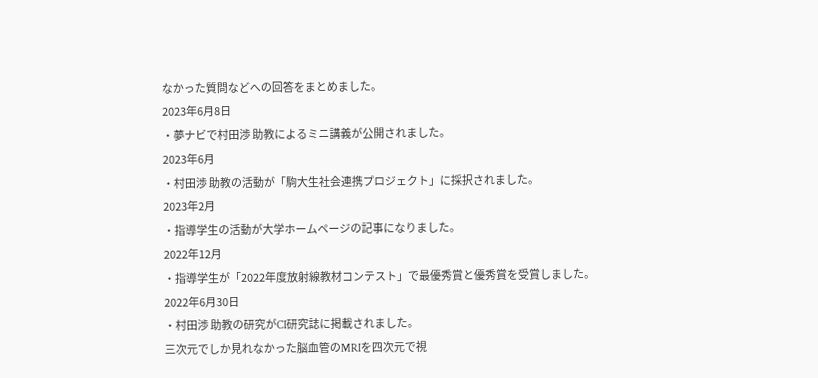なかった質問などへの回答をまとめました。
2023年6月8日
・夢ナビで村田渉 助教によるミニ講義が公開されました。
2023年6月
・村田渉 助教の活動が「駒大生社会連携プロジェクト」に採択されました。
2023年2月
・指導学生の活動が大学ホームページの記事になりました。
2022年12月
・指導学生が「2022年度放射線教材コンテスト」で最優秀賞と優秀賞を受賞しました。
2022年6月30日
・村田渉 助教の研究がCI研究誌に掲載されました。
三次元でしか見れなかった脳血管のMRIを四次元で視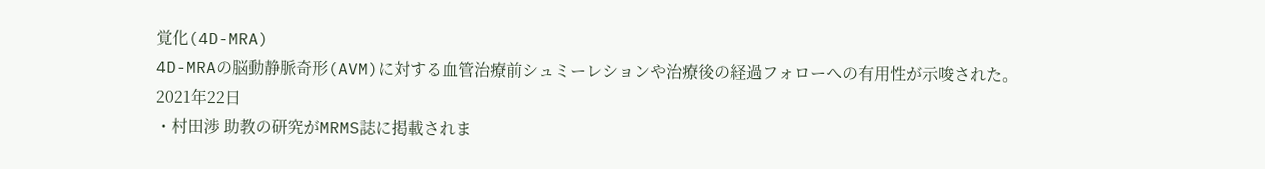覚化(4D-MRA)
4D-MRAの脳動静脈奇形(AVM)に対する血管治療前シュミーレションや治療後の経過フォローへの有用性が示唆された。
2021年22日
・村田渉 助教の研究がMRMS誌に掲載されま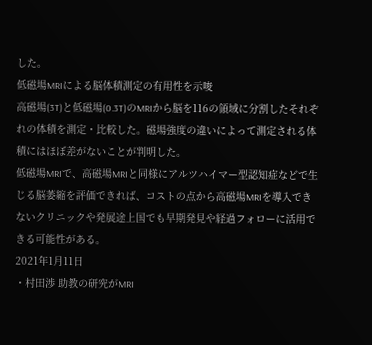した。
低磁場MRIによる脳体積測定の有用性を示唆
高磁場(3T)と低磁場(0.3T)のMRIから脳を116の領域に分割したそれぞれの体積を測定・比較した。磁場強度の違いによって測定される体積にはほぼ差がないことが判明した。
低磁場MRIで、高磁場MRIと同様にアルツハイマー型認知症などで生じる脳萎縮を評価できれば、コストの点から高磁場MRIを導入できないクリニックや発展途上国でも早期発見や経過フォローに活用できる可能性がある。
2021年1月11日
・村田渉 助教の研究がMRI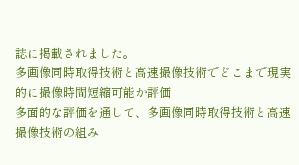誌に掲載されました。
多画像同時取得技術と高速撮像技術でどこまで現実的に撮像時間短縮可能か評価
多面的な評価を通して、多画像同時取得技術と高速撮像技術の組み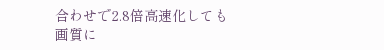合わせで2.8倍高速化しても画質に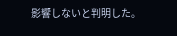影響しないと判明した。